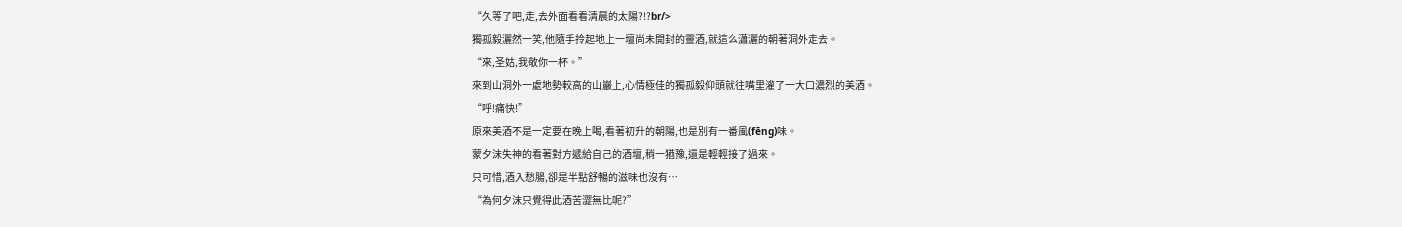“久等了吧,走,去外面看看清晨的太陽?!?br/>
獨孤毅灑然一笑,他隨手拎起地上一壇尚未開封的靈酒,就這么瀟灑的朝著洞外走去。
“來,圣姑,我敬你一杯。”
來到山洞外一處地勢較高的山巖上,心情極佳的獨孤毅仰頭就往嘴里灌了一大口濃烈的美酒。
“呼!痛快!”
原來美酒不是一定要在晚上喝,看著初升的朝陽,也是別有一番風(fēng)味。
蒙夕沫失神的看著對方遞給自己的酒壇,稍一猶豫,還是輕輕接了過來。
只可惜,酒入愁腸,卻是半點舒暢的滋味也沒有…
“為何夕沫只覺得此酒苦澀無比呢?”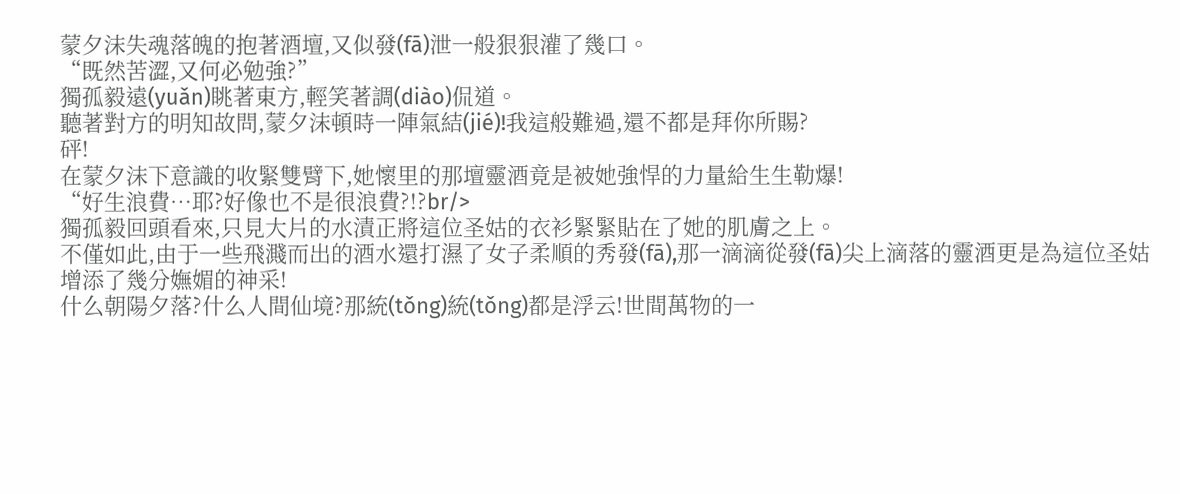蒙夕沫失魂落魄的抱著酒壇,又似發(fā)泄一般狠狠灌了幾口。
“既然苦澀,又何必勉強?”
獨孤毅遠(yuǎn)眺著東方,輕笑著調(diào)侃道。
聽著對方的明知故問,蒙夕沫頓時一陣氣結(jié)!我這般難過,還不都是拜你所賜?
砰!
在蒙夕沫下意識的收緊雙臂下,她懷里的那壇靈酒竟是被她強悍的力量給生生勒爆!
“好生浪費…耶?好像也不是很浪費?!?br/>
獨孤毅回頭看來,只見大片的水漬正將這位圣姑的衣衫緊緊貼在了她的肌膚之上。
不僅如此,由于一些飛濺而出的酒水還打濕了女子柔順的秀發(fā),那一滴滴從發(fā)尖上滴落的靈酒更是為這位圣姑增添了幾分嫵媚的神采!
什么朝陽夕落?什么人間仙境?那統(tǒng)統(tǒng)都是浮云!世間萬物的一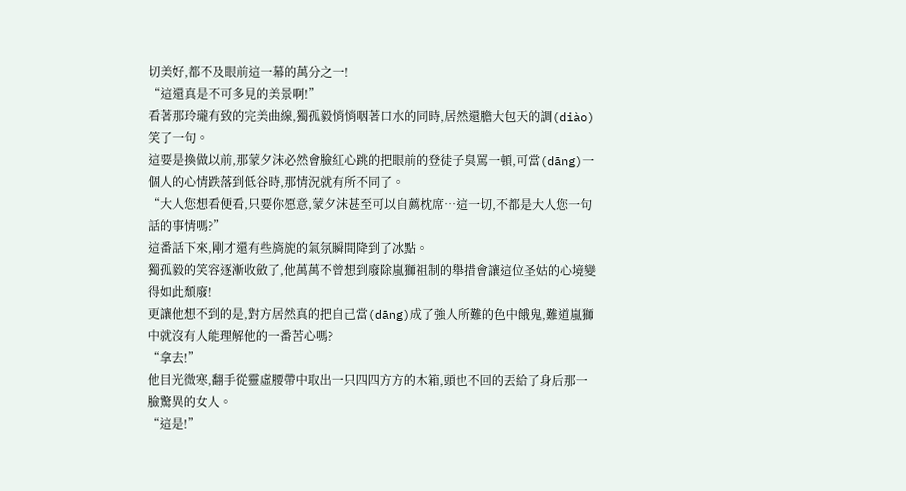切美好,都不及眼前這一幕的萬分之一!
“這還真是不可多見的美景啊!”
看著那玲瓏有致的完美曲線,獨孤毅悄悄咽著口水的同時,居然還膽大包天的調(diào)笑了一句。
這要是換做以前,那蒙夕沫必然會臉紅心跳的把眼前的登徒子臭罵一頓,可當(dāng)一個人的心情跌落到低谷時,那情況就有所不同了。
“大人您想看便看,只要你愿意,蒙夕沫甚至可以自薦枕席…這一切,不都是大人您一句話的事情嗎?”
這番話下來,剛才還有些旖旎的氣氛瞬間降到了冰點。
獨孤毅的笑容逐漸收斂了,他萬萬不曾想到廢除嵐獅祖制的舉措會讓這位圣姑的心境變得如此頹廢!
更讓他想不到的是,對方居然真的把自己當(dāng)成了強人所難的色中餓鬼,難道嵐獅中就沒有人能理解他的一番苦心嗎?
“拿去!”
他目光微寒,翻手從靈虛腰帶中取出一只四四方方的木箱,頭也不回的丟給了身后那一臉驚異的女人。
“這是!”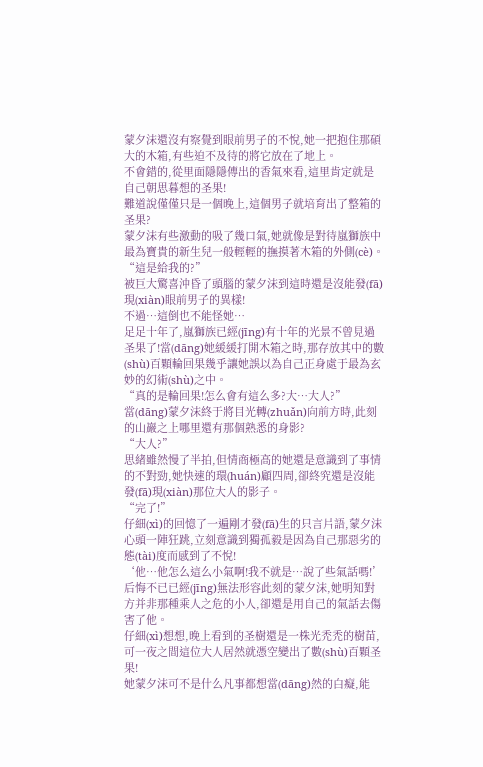蒙夕沫還沒有察覺到眼前男子的不悅,她一把抱住那碩大的木箱,有些迫不及待的將它放在了地上。
不會錯的,從里面隱隱傳出的香氣來看,這里肯定就是自己朝思暮想的圣果!
難道說僅僅只是一個晚上,這個男子就培育出了整箱的圣果?
蒙夕沫有些激動的吸了幾口氣,她就像是對待嵐獅族中最為寶貴的新生兒一般輕輕的撫摸著木箱的外側(cè)。
“這是給我的?”
被巨大驚喜沖昏了頭腦的蒙夕沫到這時還是沒能發(fā)現(xiàn)眼前男子的異樣!
不過…這倒也不能怪她…
足足十年了,嵐獅族已經(jīng)有十年的光景不曾見過圣果了!當(dāng)她緩緩打開木箱之時,那存放其中的數(shù)百顆輪回果幾乎讓她誤以為自己正身處于最為玄妙的幻術(shù)之中。
“真的是輪回果!怎么會有這么多?大…大人?”
當(dāng)蒙夕沫終于將目光轉(zhuǎn)向前方時,此刻的山巖之上哪里還有那個熟悉的身影?
“大人?”
思緒雖然慢了半拍,但情商極高的她還是意識到了事情的不對勁,她快速的環(huán)顧四周,卻終究還是沒能發(fā)現(xiàn)那位大人的影子。
“完了!”
仔細(xì)的回憶了一遍剛才發(fā)生的只言片語,蒙夕沫心頭一陣狂跳,立刻意識到獨孤毅是因為自己那惡劣的態(tài)度而感到了不悅!
‘他…他怎么這么小氣啊!我不就是…說了些氣話嗎!’
后悔不已已經(jīng)無法形容此刻的蒙夕沫,她明知對方并非那種乘人之危的小人,卻還是用自己的氣話去傷害了他。
仔細(xì)想想,晚上看到的圣樹還是一株光禿禿的樹苗,可一夜之間這位大人居然就憑空變出了數(shù)百顆圣果!
她蒙夕沫可不是什么凡事都想當(dāng)然的白癡,能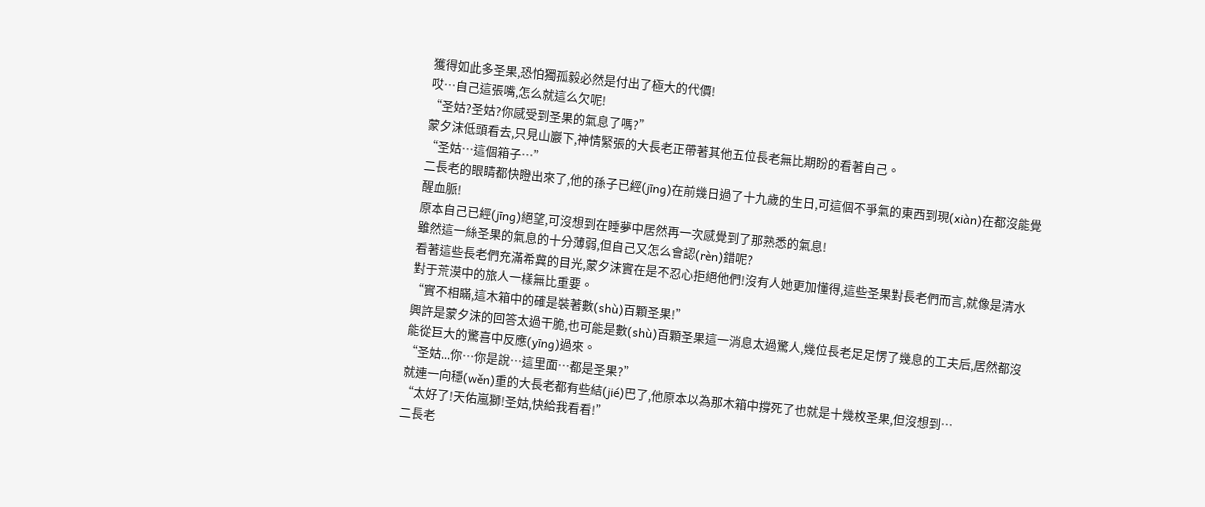獲得如此多圣果,恐怕獨孤毅必然是付出了極大的代價!
哎…自己這張嘴,怎么就這么欠呢!
“圣姑?圣姑?你感受到圣果的氣息了嗎?”
蒙夕沫低頭看去,只見山巖下,神情緊張的大長老正帶著其他五位長老無比期盼的看著自己。
“圣姑…這個箱子…”
二長老的眼睛都快瞪出來了,他的孫子已經(jīng)在前幾日過了十九歲的生日,可這個不爭氣的東西到現(xiàn)在都沒能覺醒血脈!
原本自己已經(jīng)絕望,可沒想到在睡夢中居然再一次感覺到了那熟悉的氣息!
雖然這一絲圣果的氣息的十分薄弱,但自己又怎么會認(rèn)錯呢?
看著這些長老們充滿希冀的目光,蒙夕沫實在是不忍心拒絕他們!沒有人她更加懂得,這些圣果對長老們而言,就像是清水對于荒漠中的旅人一樣無比重要。
“實不相瞞,這木箱中的確是裝著數(shù)百顆圣果!”
興許是蒙夕沫的回答太過干脆,也可能是數(shù)百顆圣果這一消息太過驚人,幾位長老足足愣了幾息的工夫后,居然都沒能從巨大的驚喜中反應(yīng)過來。
“圣姑...你…你是說…這里面…都是圣果?”
就連一向穩(wěn)重的大長老都有些結(jié)巴了,他原本以為那木箱中撐死了也就是十幾枚圣果,但沒想到…
“太好了!天佑嵐獅!圣姑,快給我看看!”
二長老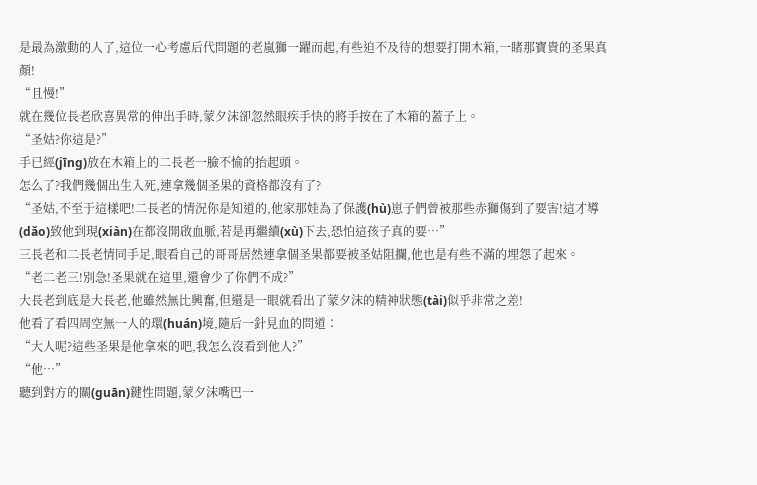是最為激動的人了,這位一心考慮后代問題的老嵐獅一躍而起,有些迫不及待的想要打開木箱,一睹那寶貴的圣果真顏!
“且慢!”
就在幾位長老欣喜異常的伸出手時,蒙夕沫卻忽然眼疾手快的將手按在了木箱的蓋子上。
“圣姑?你這是?”
手已經(jīng)放在木箱上的二長老一臉不愉的抬起頭。
怎么了?我們幾個出生入死,連拿幾個圣果的資格都沒有了?
“圣姑,不至于這樣吧!二長老的情況你是知道的,他家那娃為了保護(hù)崽子們曾被那些赤獅傷到了要害!這才導(dǎo)致他到現(xiàn)在都沒開啟血脈,若是再繼續(xù)下去,恐怕這孩子真的要…”
三長老和二長老情同手足,眼看自己的哥哥居然連拿個圣果都要被圣姑阻攔,他也是有些不滿的埋怨了起來。
“老二老三!別急!圣果就在這里,還會少了你們不成?”
大長老到底是大長老,他雖然無比興奮,但還是一眼就看出了蒙夕沫的精神狀態(tài)似乎非常之差!
他看了看四周空無一人的環(huán)境,隨后一針見血的問道∶
“大人呢?這些圣果是他拿來的吧,我怎么沒看到他人?”
“他…”
聽到對方的關(guān)鍵性問題,蒙夕沫嘴巴一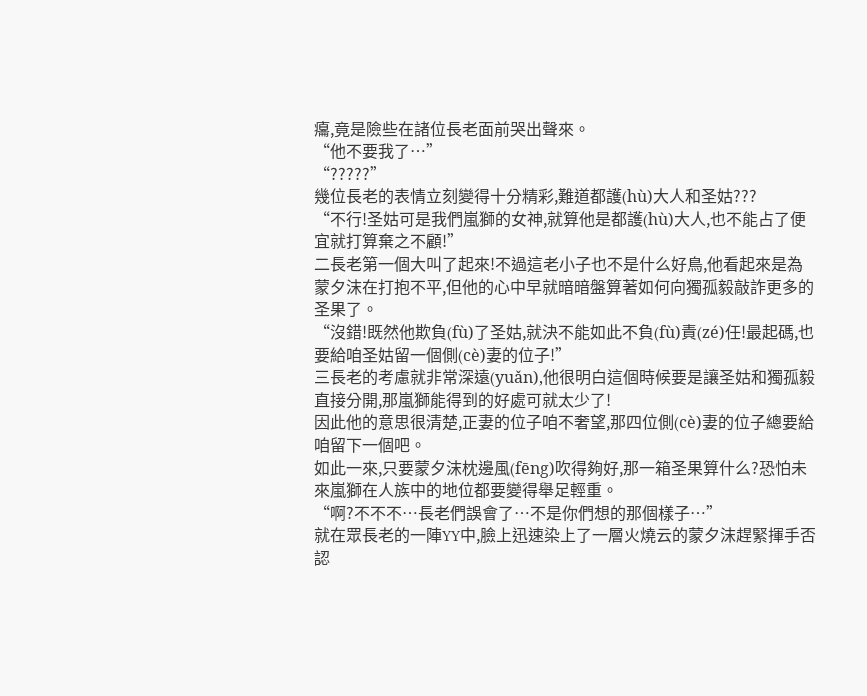癟,竟是險些在諸位長老面前哭出聲來。
“他不要我了…”
“?????”
幾位長老的表情立刻變得十分精彩,難道都護(hù)大人和圣姑???
“不行!圣姑可是我們嵐獅的女神,就算他是都護(hù)大人,也不能占了便宜就打算棄之不顧!”
二長老第一個大叫了起來!不過這老小子也不是什么好鳥,他看起來是為蒙夕沫在打抱不平,但他的心中早就暗暗盤算著如何向獨孤毅敲詐更多的圣果了。
“沒錯!既然他欺負(fù)了圣姑,就決不能如此不負(fù)責(zé)任!最起碼,也要給咱圣姑留一個側(cè)妻的位子!”
三長老的考慮就非常深遠(yuǎn),他很明白這個時候要是讓圣姑和獨孤毅直接分開,那嵐獅能得到的好處可就太少了!
因此他的意思很清楚,正妻的位子咱不奢望,那四位側(cè)妻的位子總要給咱留下一個吧。
如此一來,只要蒙夕沫枕邊風(fēng)吹得夠好,那一箱圣果算什么?恐怕未來嵐獅在人族中的地位都要變得舉足輕重。
“啊?不不不…長老們誤會了…不是你們想的那個樣子…”
就在眾長老的一陣YY中,臉上迅速染上了一層火燒云的蒙夕沫趕緊揮手否認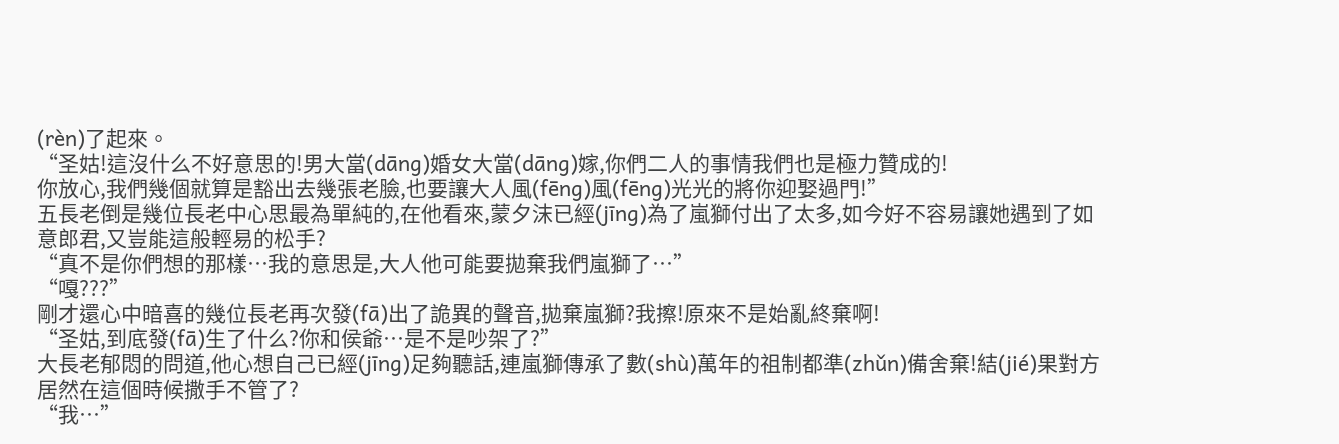(rèn)了起來。
“圣姑!這沒什么不好意思的!男大當(dāng)婚女大當(dāng)嫁,你們二人的事情我們也是極力贊成的!
你放心,我們幾個就算是豁出去幾張老臉,也要讓大人風(fēng)風(fēng)光光的將你迎娶過門!”
五長老倒是幾位長老中心思最為單純的,在他看來,蒙夕沫已經(jīng)為了嵐獅付出了太多,如今好不容易讓她遇到了如意郎君,又豈能這般輕易的松手?
“真不是你們想的那樣…我的意思是,大人他可能要拋棄我們嵐獅了…”
“嘎???”
剛才還心中暗喜的幾位長老再次發(fā)出了詭異的聲音,拋棄嵐獅?我擦!原來不是始亂終棄啊!
“圣姑,到底發(fā)生了什么?你和侯爺…是不是吵架了?”
大長老郁悶的問道,他心想自己已經(jīng)足夠聽話,連嵐獅傳承了數(shù)萬年的祖制都準(zhǔn)備舍棄!結(jié)果對方居然在這個時候撒手不管了?
“我…”